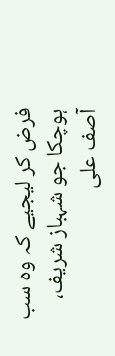فرض کر لیجیے کہ وہ سب ہوچکا جو شہباز شریف، آصف علی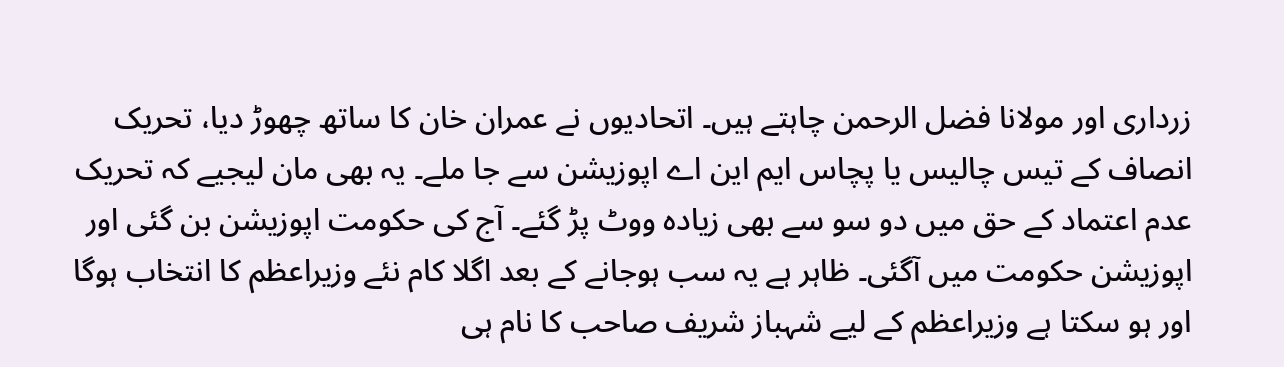زرداری اور مولانا فضل الرحمن چاہتے ہیں۔ اتحادیوں نے عمران خان کا ساتھ چھوڑ دیا، تحریک انصاف کے تیس چالیس یا پچاس ایم این اے اپوزیشن سے جا ملے۔ یہ بھی مان لیجیے کہ تحریک عدم اعتماد کے حق میں دو سو سے بھی زیادہ ووٹ پڑ گئے۔ آج کی حکومت اپوزیشن بن گئی اور اپوزیشن حکومت میں آگئی۔ ظاہر ہے یہ سب ہوجانے کے بعد اگلا کام نئے وزیراعظم کا انتخاب ہوگا اور ہو سکتا ہے وزیراعظم کے لیے شہباز شریف صاحب کا نام ہی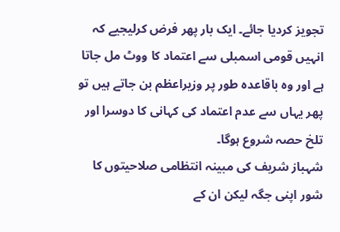تجویز کردیا جائے۔ ایک بار پھر فرض کرلیجیے کہ انہیں قومی اسمبلی سے اعتماد کا ووٹ مل جاتا ہے اور وہ باقاعدہ طور پر وزیراعظم بن جاتے ہیں تو پھر یہاں سے عدم اعتماد کی کہانی کا دوسرا اور تلخ حصہ شروع ہوگا۔
شہباز شریف کی مبینہ انتظامی صلاحیتوں کا شور اپنی جگہ لیکن ان کے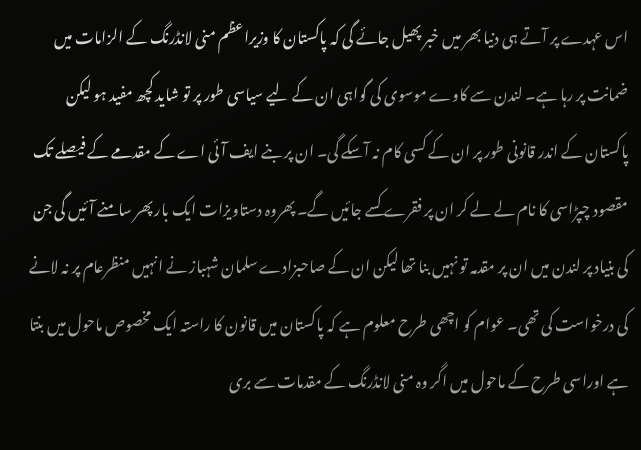اس عہدے پر آتے ہی دنیا بھر میں خبر پھیل جائے گی کہ پاکستان کا وزیراعظم منی لانڈرنگ کے الزامات میں ضمانت پر رہا ہے۔ لندن سے کاوے موسوی کی گواہی ان کے لیے سیاسی طور پر تو شاید کچھ مفید ہو لیکن پاکستان کے اندر قانونی طور پر ان کے کسی کام نہ آسکے گی۔ ان پر بنے ایف آئی اے کے مقدمے کے فیصلے تک مقصود چپڑاسی کا نام لے لے کر ان پر فقرے کسے جائیں گے۔ پھروہ دستاویزات ایک بار پھر سامنے آئیں گی جن کی بنیاد پر لندن میں ان پر مقدمہ تو نہیں بنا تھا لیکن ان کے صاحبزادے سلمان شہباز نے انہیں منظرعام پر نہ لانے کی درخواست کی تھی۔ عوام کو اچھی طرح معلوم ہے کہ پاکستان میں قانون کا راستہ ایک مخصوص ماحول میں بنتا ہے اوراسی طرح کے ماحول میں اگر وہ منی لانڈرنگ کے مقدمات سے بری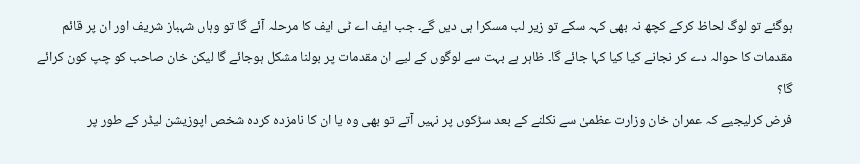ہوگئے تو لوگ لحاظ کرکے کچھ نہ بھی کہہ سکے تو زیر لب مسکرا ہی دیں گے۔ جب ایف اے ٹی ایف کا مرحلہ آئے گا تو وہاں شہباز شریف اور ان پر قائم مقدمات کا حوالہ دے کر نجانے کیا کیا کہا جائے گا۔ ظاہر ہے بہت سے لوگوں کے لیے ان مقدمات پر بولنا مشکل ہوجائے گا لیکن خان صاحب کو چپ کون کرائے گا؟
فرض کرلیجیے کہ عمران خان وزارت عظمیٰ سے نکلنے کے بعد سڑکوں پر نہیں آتے تو بھی وہ یا ان کا نامزدہ کردہ شخص اپوزیشن لیڈر کے طور پر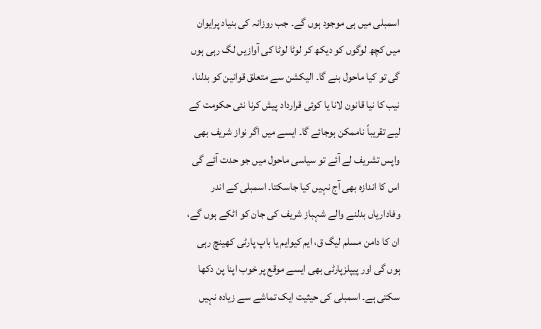اسمبلی میں ہی موجود ہوں گے۔ جب روزانہ کی بنیاد پرایوان میں کچھ لوگوں کو دیکھ کر لوٹا لوٹا کی آوازیں لگ رہی ہوں گی تو کیا ماحول بنے گا۔ الیکشن سے متعلق قوانین کو بدلنا، نیب کا نیا قانون لانا یا کوئی قرارداد پیش کرنا نئی حکومت کے لیے تقریباً ناممکن ہوجائے گا۔ ایسے میں اگر نواز شریف بھی واپس تشریف لے آئے تو سیاسی ماحول میں جو حدت آئے گی اس کا اندازہ بھی آج نہیں کیا جاسکتا۔ اسمبلی کے اندر وفاداریاں بدلنے والے شہباز شریف کی جان کو اٹکے ہوں گے، ان کا دامن مسلم لیگ ق، ایم کیوایم یا باپ پارٹی کھینچ رہی ہوں گی اور پیپلزپارٹی بھی ایسے موقع پر خوب اپنا پن دکھا سکتی ہے۔ اسمبلی کی حیثیت ایک تماشے سے زیادہ نہیں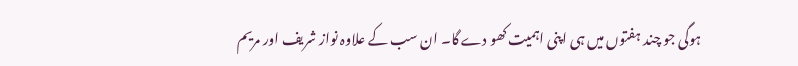ہوگی جو چند ہفتوں میں ہی اپنی اہمیت کھو دے گا۔ ان سب کے علاوہ نواز شریف اور مریم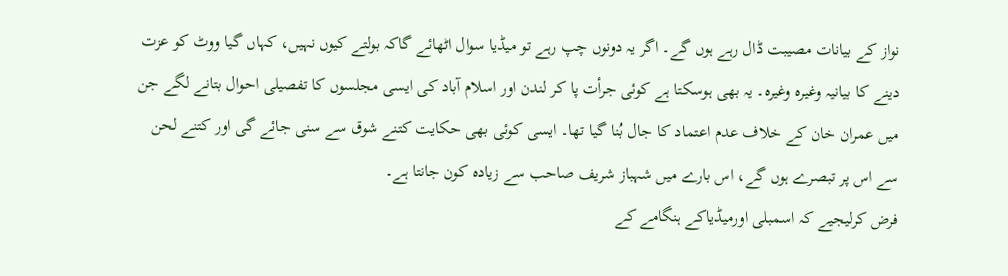نواز کے بیانات مصیبت ڈال رہے ہوں گے۔ اگر یہ دونوں چپ رہے تو میڈیا سوال اٹھائے گاکہ بولتے کیوں نہیں، کہاں گیا ووٹ کو عزت دینے کا بیانیہ وغیرہ وغیرہ۔ یہ بھی ہوسکتا ہے کوئی جرأت پا کر لندن اور اسلام آباد کی ایسی مجلسوں کا تفصیلی احوال بتانے لگے جن میں عمران خان کے خلاف عدم اعتماد کا جال بُنا گیا تھا۔ ایسی کوئی بھی حکایت کتنے شوق سے سنی جائے گی اور کتنے لحن سے اس پر تبصرے ہوں گے، اس بارے میں شہباز شریف صاحب سے زیادہ کون جانتا ہے۔
فرض کرلیجیے کہ اسمبلی اورمیڈیاکے ہنگامے کے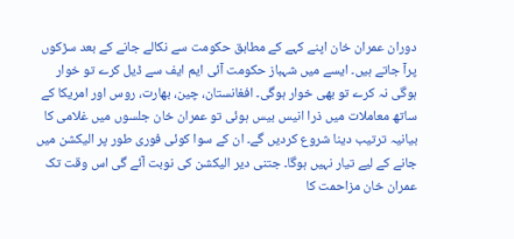دوران عمران خان اپنے کہے کے مطابق حکومت سے نکالے جانے کے بعد سڑکوں پرآ جاتے ہیں۔ ایسے میں شہباز حکومت آئی ایم ایف سے ڈیل کرے تو خوار ہوگی نہ کرے تو بھی خوار ہوگی۔ افغانستان، چین، بھارت، روس اور امریکا کے ساتھ معاملات میں ذرا انیس بیس ہوئی تو عمران خان جلسوں میں غلامی کا بیانیہ ترتیب دینا شروع کردیں گے۔ ان کے سوا کوئی فوری طور پر الیکشن میں جانے کے لیے تیار نہیں ہوگا۔ جتنی دیر الیکشن کی نوبت آئے گی اس وقت تک عمران خان مزاحمت کا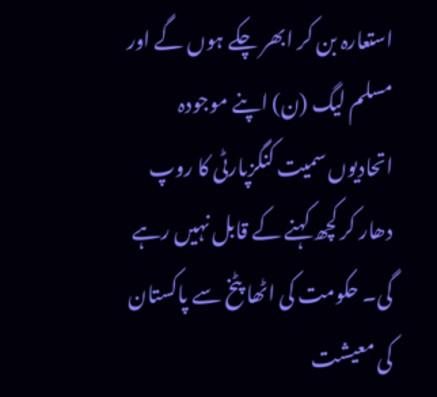استعارہ بن کر ابھر چکے ہوں گے اور مسلم لیگ (ن) اپنے موجودہ اتحادیوں سمیت کنگزپارٹی کا روپ دھار کر کچھ کہنے کے قابل نہیں رہے گی۔ حکومت کی اٹھا پٹخ سے پاکستان کی معیشت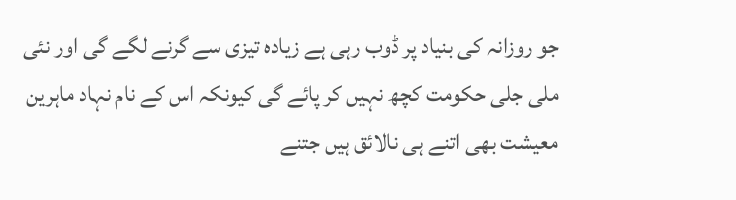جو روزانہ کی بنیاد پر ڈوب رہی ہے زیادہ تیزی سے گرنے لگے گی اور نئی ملی جلی حکومت کچھ نہیں کر پائے گی کیونکہ اس کے نام نہاد ماہرین معیشت بھی اتنے ہی نالائق ہیں جتنے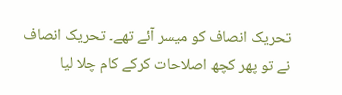تحریک انصاف کو میسر آئے تھے۔ تحریک انصاف نے تو پھر کچھ اصلاحات کرکے کام چلا لیا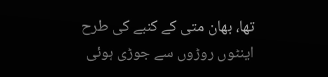تھا، بھان متی کے کنبے کی طرح اینٹوں روڑوں سے جوڑی ہوئی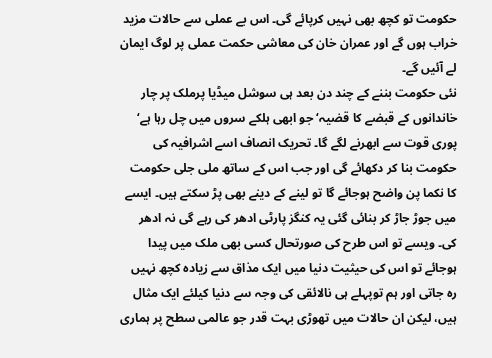حکومت تو کچھ بھی نہیں کرپائے گی۔ اس بے عملی سے حالات مزید خراب ہوں گے اور عمران خان کی معاشی حکمت عملی پر لوگ ایمان لے آئیں گے۔
نئی حکومت بننے کے چند دن بعد ہی سوشل میڈیا پرملک پر چار خاندانوں کے قبضے کا قضیہ‘ جو ابھی ہلکے سروں میں چل رہا ہے‘ پوری قوت سے ابھرنے لگے گا۔ تحریک انصاف اسے اشرافیہ کی حکومت بنا کر دکھائے گی اور جب اس کے ساتھ ملی جلی حکومت کا نکما پن واضح ہوجائے گا تو لینے کے دینے بھی پڑ سکتے ہیں۔ ایسے میں جوڑ جاڑ کر بنائی گئی یہ کنگز پارٹی ادھر کی رہے گی نہ ادھر کی۔ ویسے تو اس طرح کی صورتحال کسی بھی ملک میں پیدا ہوجائے تو اس کی حیثیت دنیا میں ایک مذاق سے زیادہ کچھ نہیں رہ جاتی اور ہم توپہلے ہی نالائقی کی وجہ سے دنیا کیلئے ایک مثال ہیں، لیکن ان حالات میں تھوڑی بہت قدر جو عالمی سطح پر ہماری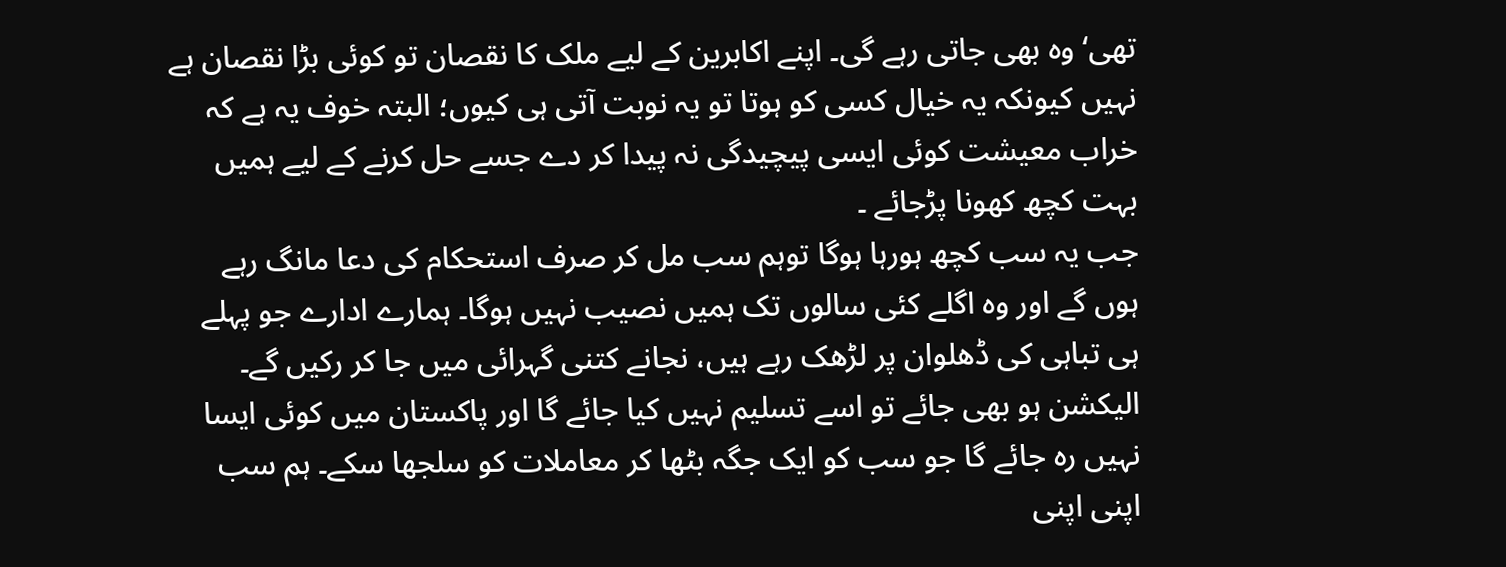تھی‘ وہ بھی جاتی رہے گی۔ اپنے اکابرین کے لیے ملک کا نقصان تو کوئی بڑا نقصان ہے نہیں کیونکہ یہ خیال کسی کو ہوتا تو یہ نوبت آتی ہی کیوں؛ البتہ خوف یہ ہے کہ خراب معیشت کوئی ایسی پیچیدگی نہ پیدا کر دے جسے حل کرنے کے لیے ہمیں بہت کچھ کھونا پڑجائے ۔
جب یہ سب کچھ ہورہا ہوگا توہم سب مل کر صرف استحکام کی دعا مانگ رہے ہوں گے اور وہ اگلے کئی سالوں تک ہمیں نصیب نہیں ہوگا۔ ہمارے ادارے جو پہلے ہی تباہی کی ڈھلوان پر لڑھک رہے ہیں، نجانے کتنی گہرائی میں جا کر رکیں گے۔ الیکشن ہو بھی جائے تو اسے تسلیم نہیں کیا جائے گا اور پاکستان میں کوئی ایسا نہیں رہ جائے گا جو سب کو ایک جگہ بٹھا کر معاملات کو سلجھا سکے۔ ہم سب اپنی اپنی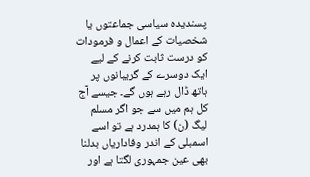پسندیدہ سیاسی جماعتوں یا شخصیات کے اعمال و فرمودات کو درست ثابت کرنے کے لیے ایک دوسرے کے گریبانوں پر ہاتھ ڈال رہے ہوں گے۔ جیسے آج کل ہم میں سے جو اگر مسلم لیگ (ن) کا ہمدرد ہے تو اسے اسمبلی کے اندر وفاداریاں بدلنا بھی عین جمہوری لگتا ہے اور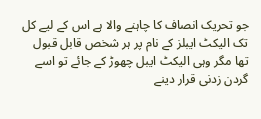جو تحریک انصاف کا چاہنے والا ہے اس کے لیے کل تک الیکٹ ایبلز کے نام پر ہر شخص قابل قبول تھا مگر وہی الیکٹ ایبل چھوڑ کے جائے تو اسے گردن زدنی قرار دینے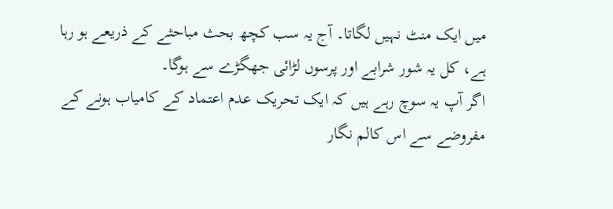میں ایک منٹ نہیں لگاتا۔ آج یہ سب کچھ بحث مباحثے کے ذریعے ہو رہا ہے، کل یہ شور شرابے اور پرسوں لڑائی جھگڑے سے ہوگا۔
اگر آپ یہ سوچ رہے ہیں کہ ایک تحریک عدم اعتماد کے کامیاب ہونے کے مفروضے سے اس کالم نگار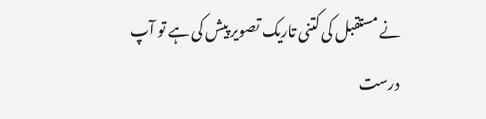نے مستقبل کی کتنی تاریک تصویر پیش کی ہے تو آپ درست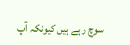سوچ رہے ہیں کیونکہ آپ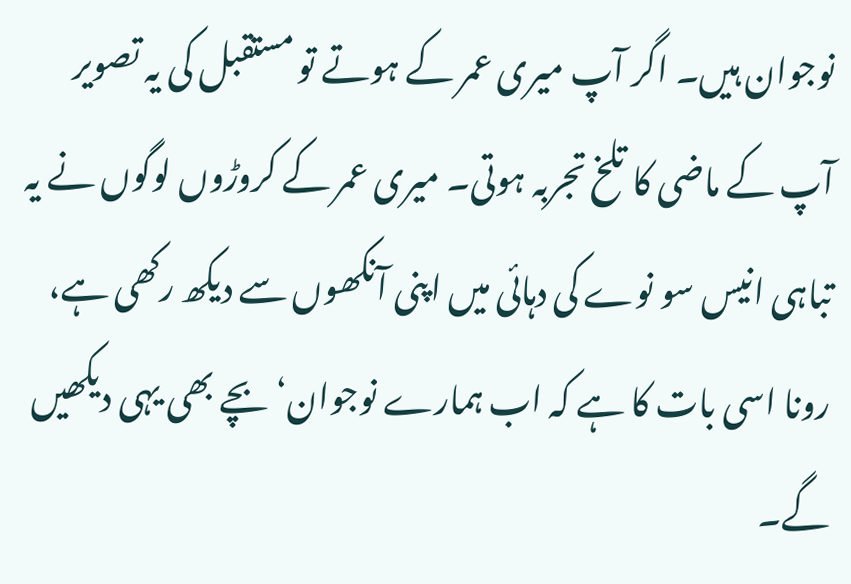نوجوان ہیں۔ اگر آپ میری عمر کے ہوتے تو مستقبل کی یہ تصویر آپ کے ماضی کا تلخ تجربہ ہوتی۔ میری عمر کے کروڑوں لوگوں نے یہ تباہی انیس سو نوے کی دہائی میں اپنی آنکھوں سے دیکھ رکھی ہے، رونا اسی بات کا ہے کہ اب ہمارے نوجوان‘ بچے بھی یہی دیکھیں گے۔